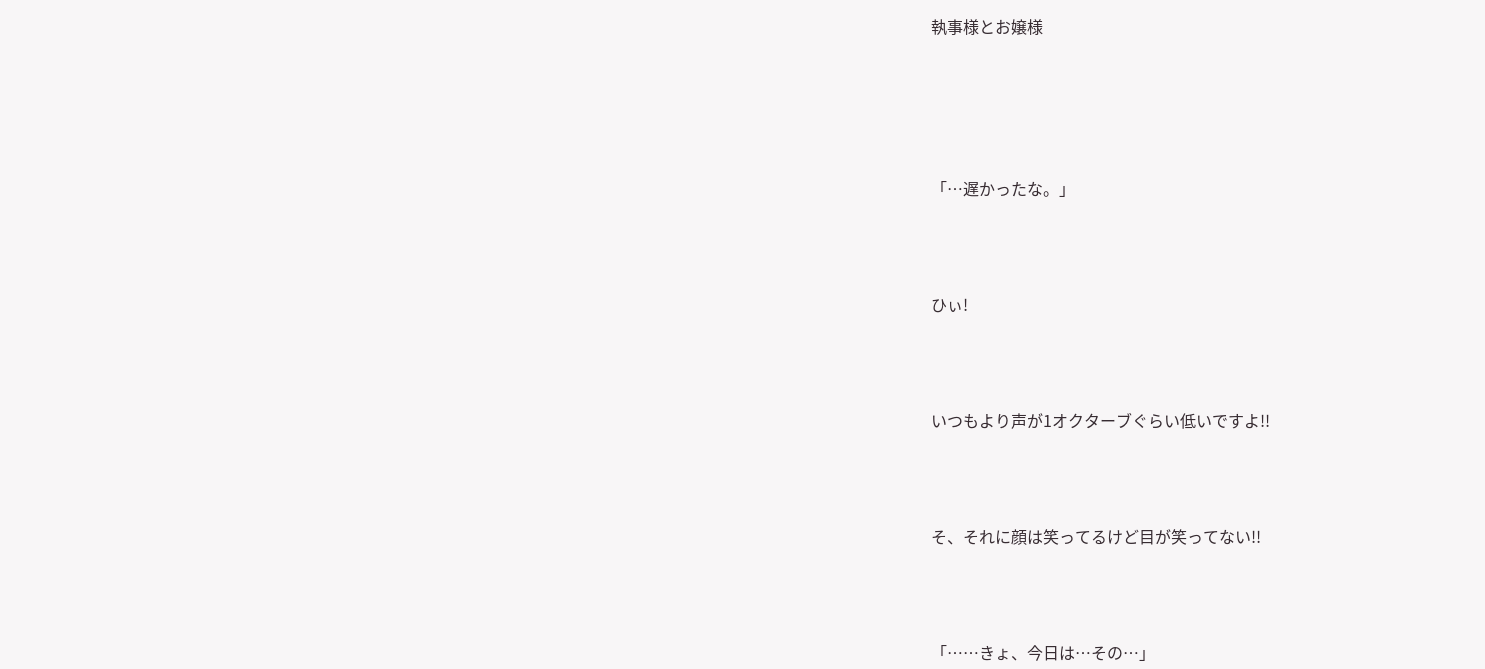執事様とお嬢様






「…遅かったな。」




ひぃ!




いつもより声が1オクターブぐらい低いですよ!!




そ、それに顔は笑ってるけど目が笑ってない!!




「……きょ、今日は…その…」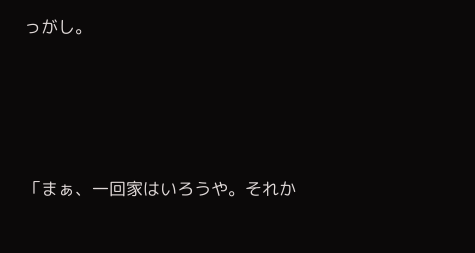っがし。




「まぁ、一回家はいろうや。それか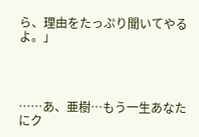ら、理由をたっぷり聞いてやるよ。」




……あ、亜樹…もう一生あなたにク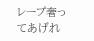レープ奢ってあげれ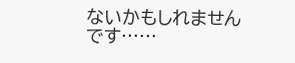ないかもしれませんです……